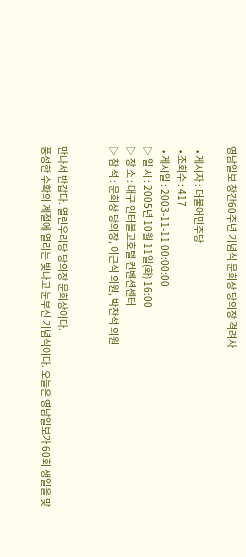영남일보 창간60주년 기념식 문희상 당의장 격려사

  • 게시자 : 더불어민주당
  • 조회수 : 417
  • 게시일 : 2003-11-11 00:00:00
▷ 일 시 : 2005년 10월 11일(화) 16:00
▷ 장 소 : 대구 인터블고호텔 컨벤션센터
▷ 참 석 : 문희상 당의장, 이근식 의원, 박찬석 의원


만나서 반갑다. 열린우리당 당의장 문희상이다.
풍성한 수확의 계절에 열리는 빛나고 눈부신 기념식이다. 오늘은 영남일보가 60회 생일을 맞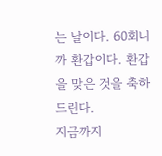는 날이다. 60회니까 환갑이다. 환갑을 맞은 것을 축하드린다.
지금까지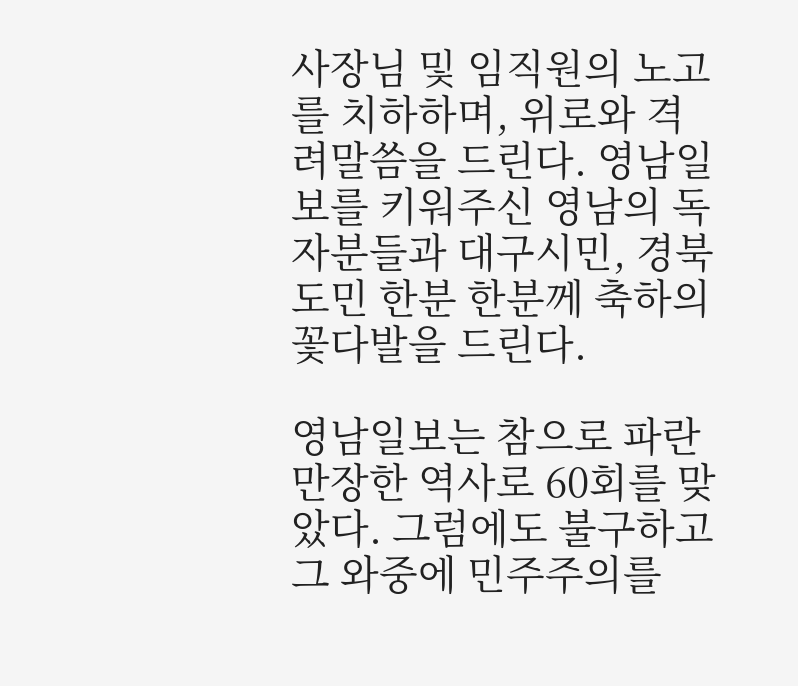사장님 및 임직원의 노고를 치하하며, 위로와 격려말씀을 드린다. 영남일보를 키워주신 영남의 독자분들과 대구시민, 경북도민 한분 한분께 축하의 꽃다발을 드린다.

영남일보는 참으로 파란만장한 역사로 60회를 맞았다. 그럼에도 불구하고 그 와중에 민주주의를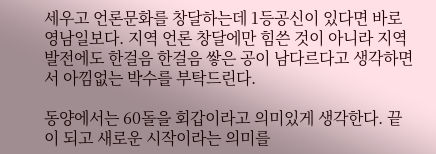세우고 언론문화를 창달하는데 1등공신이 있다면 바로 영남일보다. 지역 언론 창달에만 힘쓴 것이 아니라 지역발전에도 한걸음 한걸음 쌓은 공이 남다르다고 생각하면서 아낌없는 박수를 부탁드린다.

동양에서는 60돌을 회갑이라고 의미있게 생각한다. 끝이 되고 새로운 시작이라는 의미를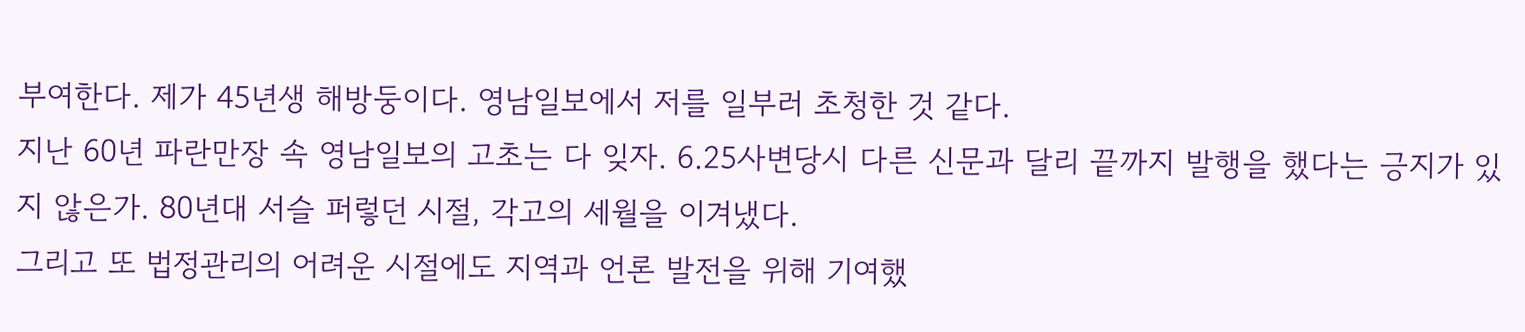부여한다. 제가 45년생 해방둥이다. 영남일보에서 저를 일부러 초청한 것 같다.
지난 60년 파란만장 속 영남일보의 고초는 다 잊자. 6.25사변당시 다른 신문과 달리 끝까지 발행을 했다는 긍지가 있지 않은가. 80년대 서슬 퍼렇던 시절, 각고의 세월을 이겨냈다.
그리고 또 법정관리의 어려운 시절에도 지역과 언론 발전을 위해 기여했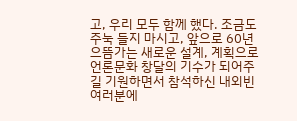고, 우리 모두 함께 했다. 조금도 주눅 들지 마시고, 앞으로 60년 으뜸가는 새로운 설계, 계획으로 언론문화 창달의 기수가 되어주길 기원하면서 참석하신 내외빈 여러분에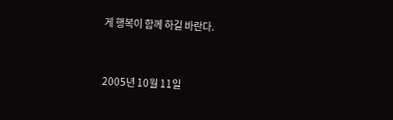게 행복이 함께 하길 바란다.


2005년 10월 11일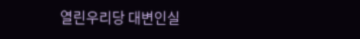열린우리당 대변인실